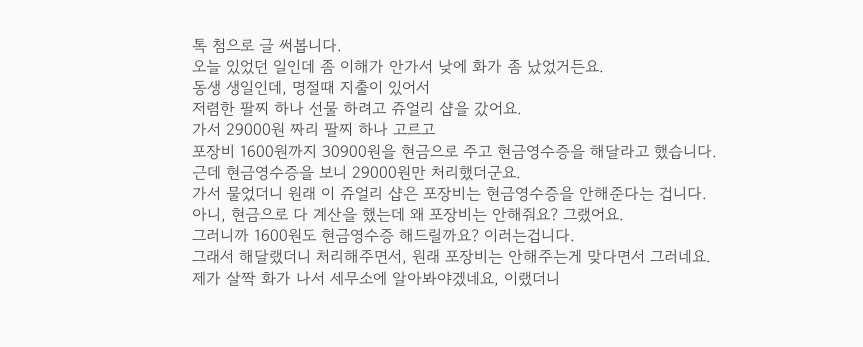톡 첨으로 글 써봅니다.
오늘 있었던 일인데 좀 이해가 안가서 낮에 화가 좀 났었거든요.
동생 생일인데, 명절때 지출이 있어서
저렴한 팔찌 하나 선물 하려고 쥬얼리 샵을 갔어요.
가서 29000원 짜리 팔찌 하나 고르고
포장비 1600원까지 30900원을 현금으로 주고 현금영수증을 해달라고 했습니다.
근데 현금영수증을 보니 29000원만 처리했더군요.
가서 물었더니 원래 이 쥬얼리 샵은 포장비는 현금영수증을 안해준다는 겁니다.
아니, 현금으로 다 계산을 했는데 왜 포장비는 안해줘요? 그랬어요.
그러니까 1600원도 현금영수증 해드릴까요? 이러는겁니다.
그래서 해달랬더니 처리해주면서, 원래 포장비는 안해주는게 맞다면서 그러네요.
제가 살짝 화가 나서 세무소에 알아봐야겠네요, 이랬더니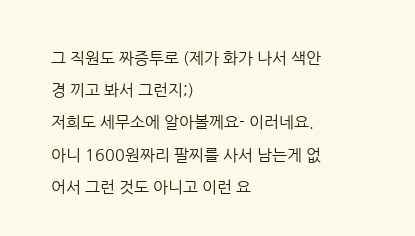그 직원도 짜증투로 (제가 화가 나서 색안경 끼고 봐서 그런지;)
저희도 세무소에 알아볼께요- 이러네요.
아니 1600원짜리 팔찌를 사서 남는게 없어서 그런 것도 아니고 이런 요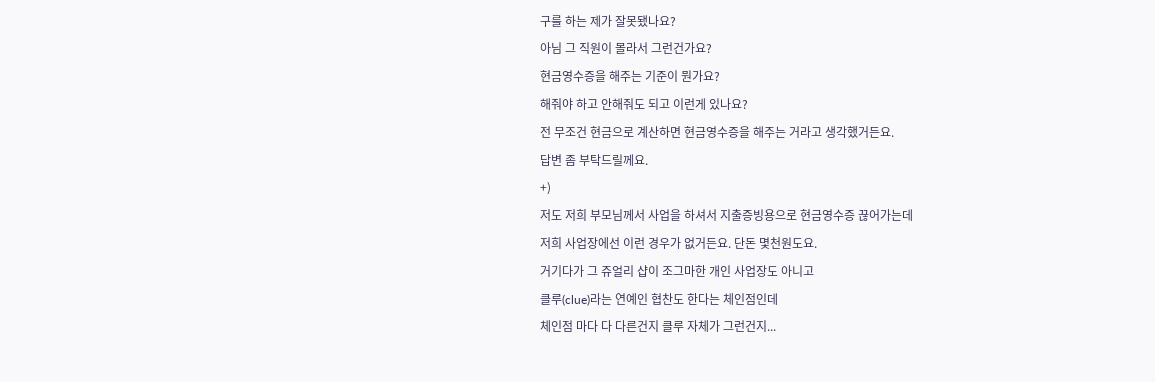구를 하는 제가 잘못됐나요?
아님 그 직원이 몰라서 그런건가요?
현금영수증을 해주는 기준이 뭔가요?
해줘야 하고 안해줘도 되고 이런게 있나요?
전 무조건 현금으로 계산하면 현금영수증을 해주는 거라고 생각했거든요.
답변 좀 부탁드릴께요.
+)
저도 저희 부모님께서 사업을 하셔서 지출증빙용으로 현금영수증 끊어가는데
저희 사업장에선 이런 경우가 없거든요. 단돈 몇천원도요.
거기다가 그 쥬얼리 샵이 조그마한 개인 사업장도 아니고
클루(clue)라는 연예인 협찬도 한다는 체인점인데
체인점 마다 다 다른건지 클루 자체가 그런건지...